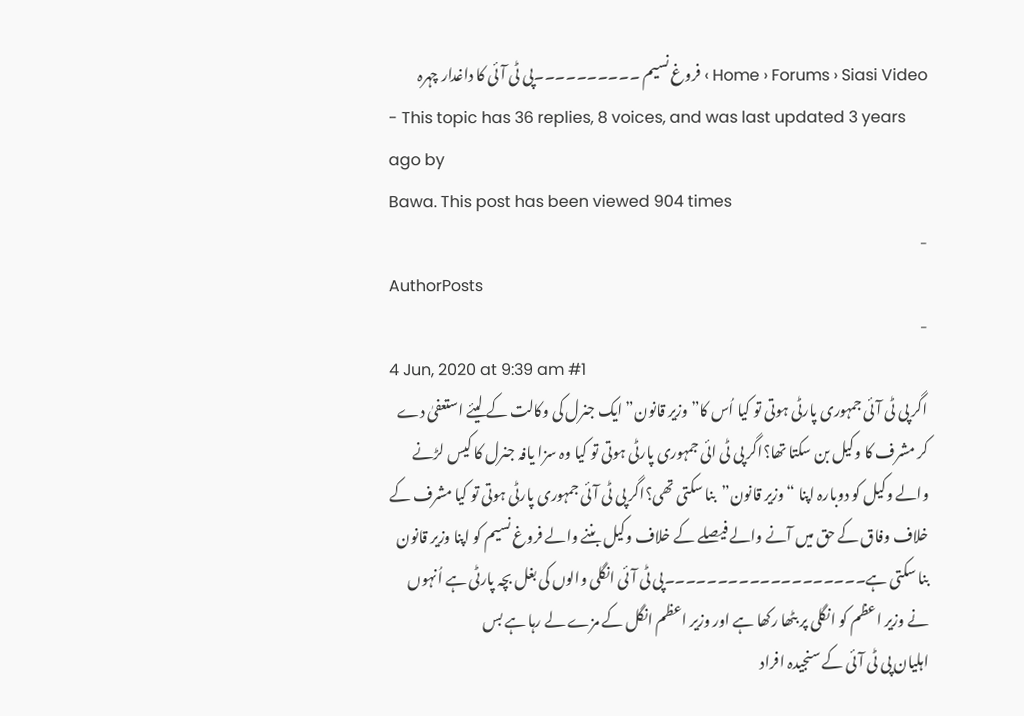Home › Forums › Siasi Video › فروغ نسیم ۔۔۔۔۔۔۔۔۔۔پی ٹی آئی کا داغدار چہرہ
- This topic has 36 replies, 8 voices, and was last updated 3 years ago by
Bawa. This post has been viewed 904 times
-
AuthorPosts
-
4 Jun, 2020 at 9:39 am #1
اگر پی ٹی آئی جمہوری پارٹی ہوتی تو کیا اُس کا”وزیر قانون” ایک جنرل کی وکالت کے لیئے استعفیٰ دے کر مشرف کا وکیل بن سکتا تھا؟اگر پی ٹی ائی جمہوری پارٹی ہوتی تو کیا وہ سزا یافہ جنرل کا کیس لڑنے والے وکیل کو دوبارہ اپنا “وزیر قانون”بنا سکتی تھی؟اگر پی ٹی آئی جمہوری پارٹی ہوتی تو کیا مشرف کے خلاف وفاق کے حق میں آنے والے فیصلے کے خلاف وکیل بننے والے فروغ نسیم کو اپنا وزیر قانون بنا سکتی ہے۔۔۔۔۔۔۔۔۔۔۔۔۔۔۔۔۔۔۔پی ٹی آئی انگلی والوں کی بغل بچہ پارٹی ہے اُنہوں نے وزیر اعظم کو انگلی پر بٹھا رکھا ہے اور وزیر اعظم انگل کے مزے لے رہا ہے بس
اہلیان پی ٹی آئی کے سنجیدہ افراد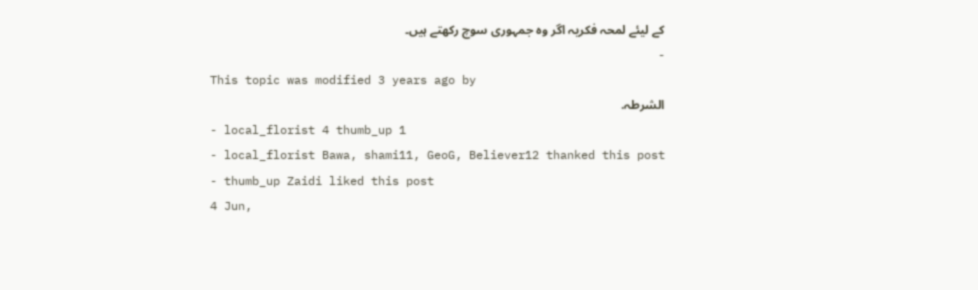کے لیئے لمحہ فکریہ اگر وہ جمہوری سوچ رکھتے ہیں۔
-
This topic was modified 3 years ago by
الشرطہ.
- local_florist 4 thumb_up 1
- local_florist Bawa, shami11, GeoG, Believer12 thanked this post
- thumb_up Zaidi liked this post
4 Jun,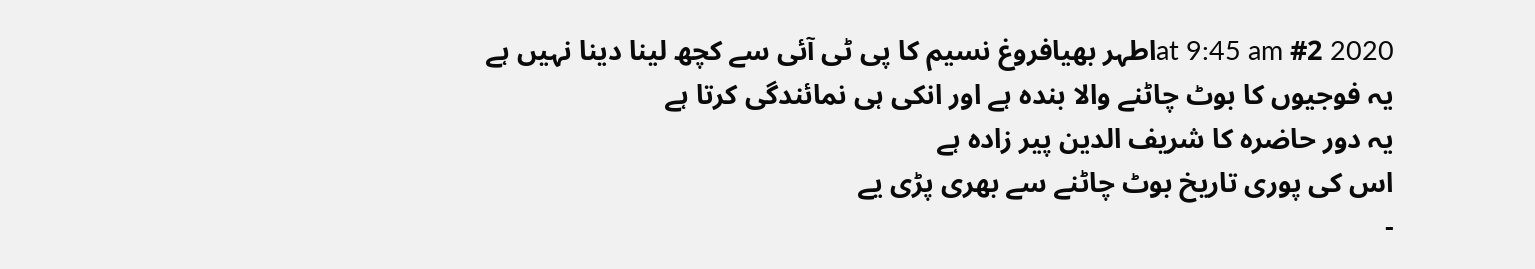2020 at 9:45 am #2اطہر بھیافروغ نسیم کا پی ٹی آئی سے کچھ لینا دینا نہیں ہے
یہ فوجیوں کا بوٹ چاٹنے والا بندہ ہے اور انکی ہی نمائندگی کرتا ہے
یہ دور حاضرہ کا شریف الدین پیر زادہ ہے
اس کی پوری تاریخ بوٹ چاٹنے سے بھری پڑی یے
-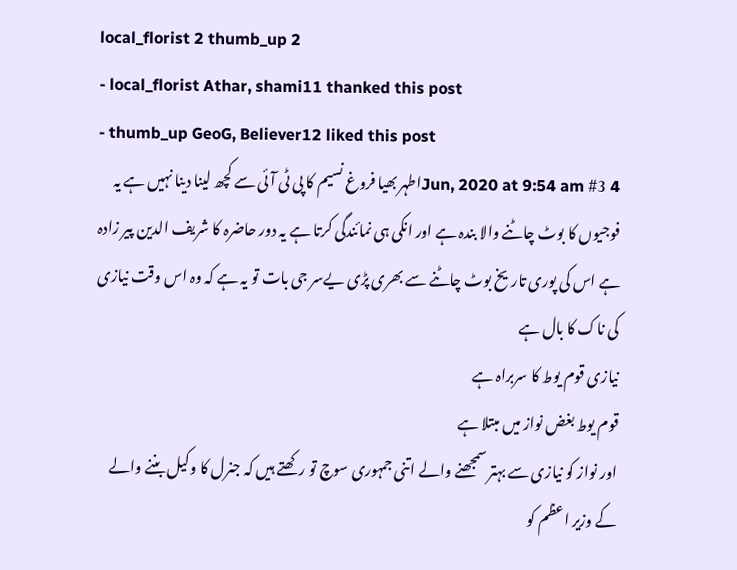local_florist 2 thumb_up 2
- local_florist Athar, shami11 thanked this post
- thumb_up GeoG, Believer12 liked this post
4 Jun, 2020 at 9:54 am #3اطہر بھیا فروغ نسیم کا پی ٹی آئی سے کچھ لینا دینا نہیں ہے یہ فوجیوں کا بوٹ چاٹنے والا بندہ ہے اور انکی ہی نمائندگی کرتا ہے یہ دور حاضرہ کا شریف الدین پیر زادہ ہے اس کی پوری تاریخ بوٹ چاٹنے سے بھری پڑی یےسر جی بات تو یہ ہے کہ وہ اس وقت نیازی کی ناک کا بال ہے
نیازی قوم یوط کا سربراہ ہے
قوم یوط بغض نواز میں مبتلا ہے
اور نواز کو نیازی سے بہتر سمجھنے والے اتنی جمہوری سوچ تو رکھتے ہیں کہ جنرل کا وکیل بننے والے کے وزیر اعظم کو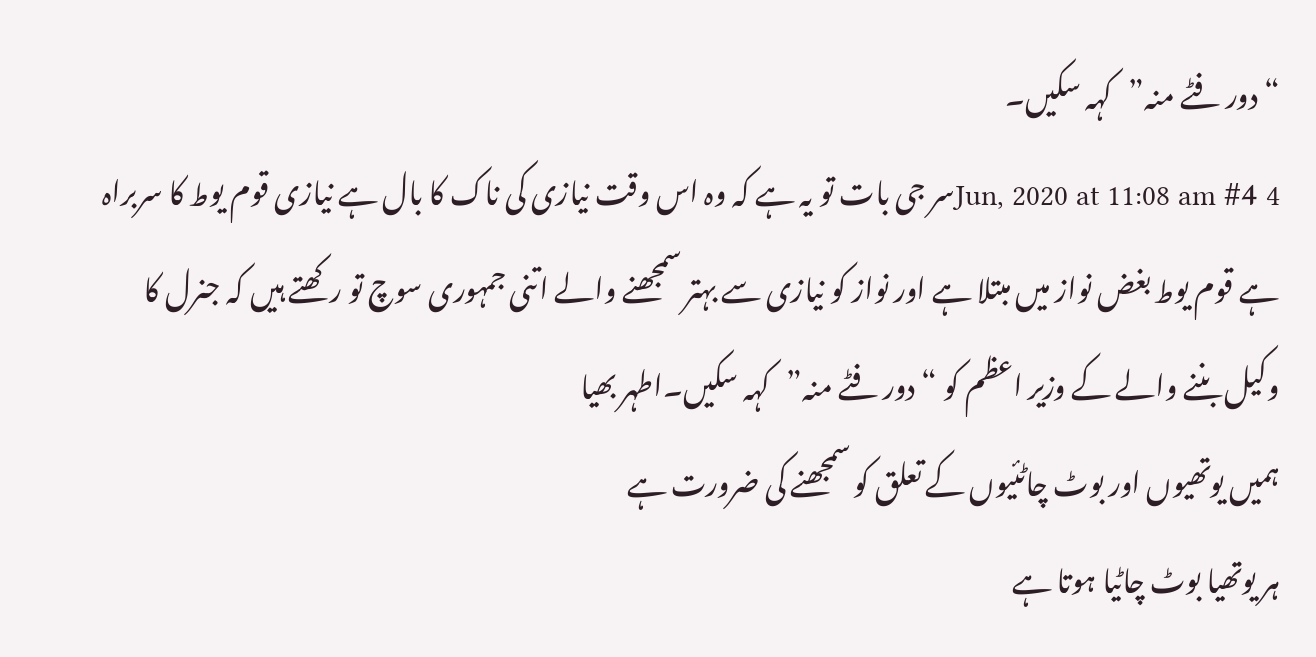“دور فٹے منہ”کہہ سکیں۔
4 Jun, 2020 at 11:08 am #4سر جی بات تو یہ ہے کہ وہ اس وقت نیازی کی ناک کا بال ہے نیازی قوم یوط کا سربراہ ہے قوم یوط بغض نواز میں مبتلا ہے اور نواز کو نیازی سے بہتر سمجھنے والے اتنی جمہوری سوچ تو رکھتے ہیں کہ جنرل کا وکیل بننے والے کے وزیر اعظم کو “دور فٹے منہ”کہہ سکیں۔اطہر بھیا
ہمیں یوتھیوں اور بوٹ چاٹئیوں کے تعلق کو سمجھنے کی ضرورت ہے
ہر یوتھیا بوٹ چاٹیا ہوتا ہے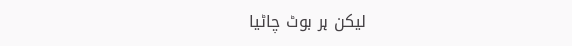لیکن ہر بوٹ چاٹیا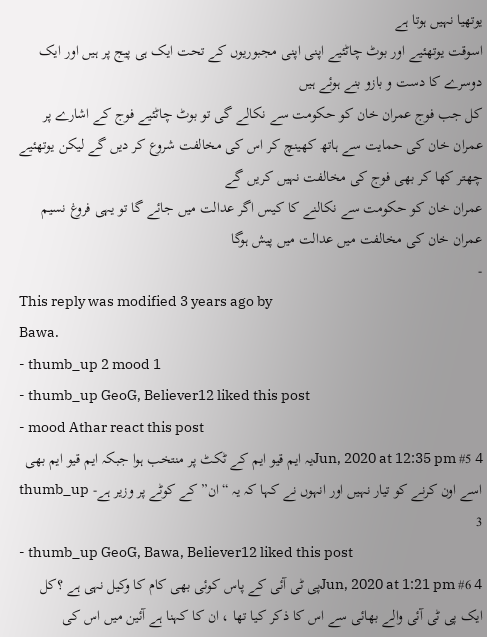یوتھیا نہیں ہوتا ہے
اسوقت یوتھئیے اور بوٹ چاٹئیے اپنی اپنی مجبوریوں کے تحت ایک ہی پیج پر ہیں اور ایک دوسرے کا دست و بازو بنے ہوئے ہیں
کل جب فوج عمران خان کو حکومت سے نکالے گی تو بوٹ چاٹئیے فوج کے اشارے پر عمران خان کی حمایت سے ہاتھ کھینچ کر اس کی مخالفت شروع کر دیں گے لیکن یوتھئیے چھتر کھا کر بھی فوج کی مخالفت نہیں کریں گے
عمران خان کو حکومت سے نکالنے کا کیس اگر عدالت میں جائے گا تو یہی فروغ نسیم عمران خان کی مخالفت میں عدالت میں پیش ہوگا
-
This reply was modified 3 years ago by
Bawa.
- thumb_up 2 mood 1
- thumb_up GeoG, Believer12 liked this post
- mood Athar react this post
4 Jun, 2020 at 12:35 pm #5یہ ایم قیو ایم کے ٹکٹ پر منتخب ہوا جبکہ ایم قیو ایم بھی اسے اون کرنے کو تیار نہیں اور انہوں نے کہا کہ یہ “ان” کے کوٹے پر وزیر ہے- thumb_up 3
- thumb_up GeoG, Bawa, Believer12 liked this post
4 Jun, 2020 at 1:21 pm #6پی ٹی آئی کے پاس کوئی بھی کام کا وکیل نہی ہے ؟کل ایک پی ٹی آئی والے بھائی سے اس کا ذکر کیا تھا ، ان کا کہنا ہے آئین میں اس کی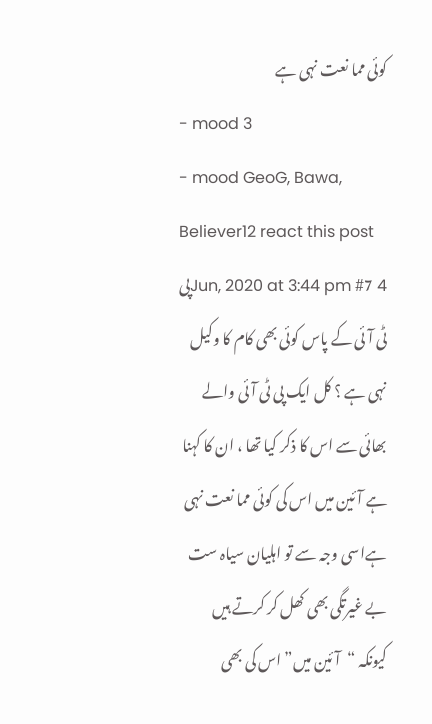کوئی مما نعت نہی ہے
- mood 3
- mood GeoG, Bawa, Believer12 react this post
4 Jun, 2020 at 3:44 pm #7پی ٹی آئی کے پاس کوئی بھی کام کا وکیل نہی ہے ؟ کل ایک پی ٹی آئی والے بھائی سے اس کا ذکر کیا تھا ، ان کا کہنا ہے آئین میں اس کی کوئی مما نعت نہی ہےاسی وجہ سے تو اہلیان سیاہ ست بے غیرتگی بھی کھل کر کرتے ہیں
کیونکہ “آئین میں” اس کی بھی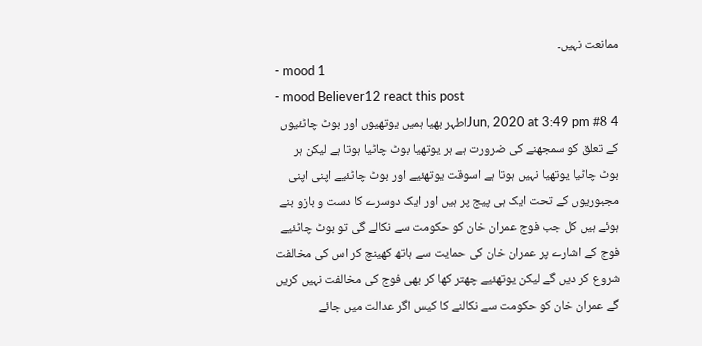ممانعت نہیں۔
- mood 1
- mood Believer12 react this post
4 Jun, 2020 at 3:49 pm #8اطہر بھیا ہمیں یوتھیوں اور بوٹ چاٹئیوں کے تعلق کو سمجھنے کی ضرورت ہے ہر یوتھیا بوٹ چاٹیا ہوتا ہے لیکن ہر بوٹ چاٹیا یوتھیا نہیں ہوتا ہے اسوقت یوتھئیے اور بوٹ چاٹئیے اپنی اپنی مجبوریوں کے تحت ایک ہی پیج پر ہیں اور ایک دوسرے کا دست و بازو بنے ہوئے ہیں کل جب فوج عمران خان کو حکومت سے نکالے گی تو بوٹ چاٹئیے فوج کے اشارے پر عمران خان کی حمایت سے ہاتھ کھینچ کر اس کی مخالفت شروع کر دیں گے لیکن یوتھئیے چھتر کھا کر بھی فوج کی مخالفت نہیں کریں گے عمران خان کو حکومت سے نکالنے کا کیس اگر عدالت میں جائے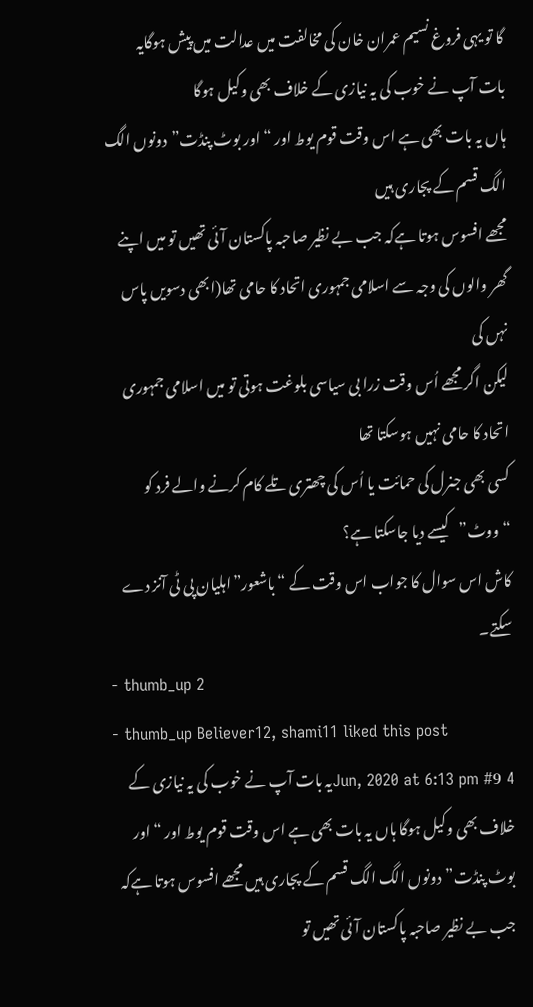گا تو یہی فروغ نسیم عمران خان کی مخالفت میں عدالت میں پیش ہوگایہ بات آپ نے خوب کی یہ نیازی کے خلاف بھی وکیل ہوگا
ہاں یہ بات بھی ہے اس وقت قوم یوط اور “اور بوٹ پنڈت”دونوں الگ الگ قسم کے پجاری ہیں
مجھے افسوس ہوتا ہےکہ جب بے نظیر صاحبہ پاکستان آئی تھیں تو میں اپنے گھر والوں کی وجہ سے اسلامی جمہوری اتحاد کا حامی تھا(ابھی دسویں پاس نہں کی
لیکن اگر مجھے اُس وقت زرا بی سیاسی بلوغت ہوتی تو میں اسلامی جمہوری اتحاد کا حامی نہیں ہوسکتا تھا
کسی بھی جنرل کی حمائت یا اُس کی چھتری تلے کام کرنے والے فرد کو “ووٹ”کیسے دیا جاسکتا ہے؟
کاش اس سوال کا جواب اس وقت کے “باشعور”اہلیان پی ٹی آنز دے سکتے۔
- thumb_up 2
- thumb_up Believer12, shami11 liked this post
4 Jun, 2020 at 6:13 pm #9یہ بات آپ نے خوب کی یہ نیازی کے خلاف بھی وکیل ہوگا ہاں یہ بات بھی ہے اس وقت قوم یوط اور “اور بوٹ پنڈت”دونوں الگ الگ قسم کے پجاری ہیں مجھے افسوس ہوتا ہےکہ جب بے نظیر صاحبہ پاکستان آئی تھیں تو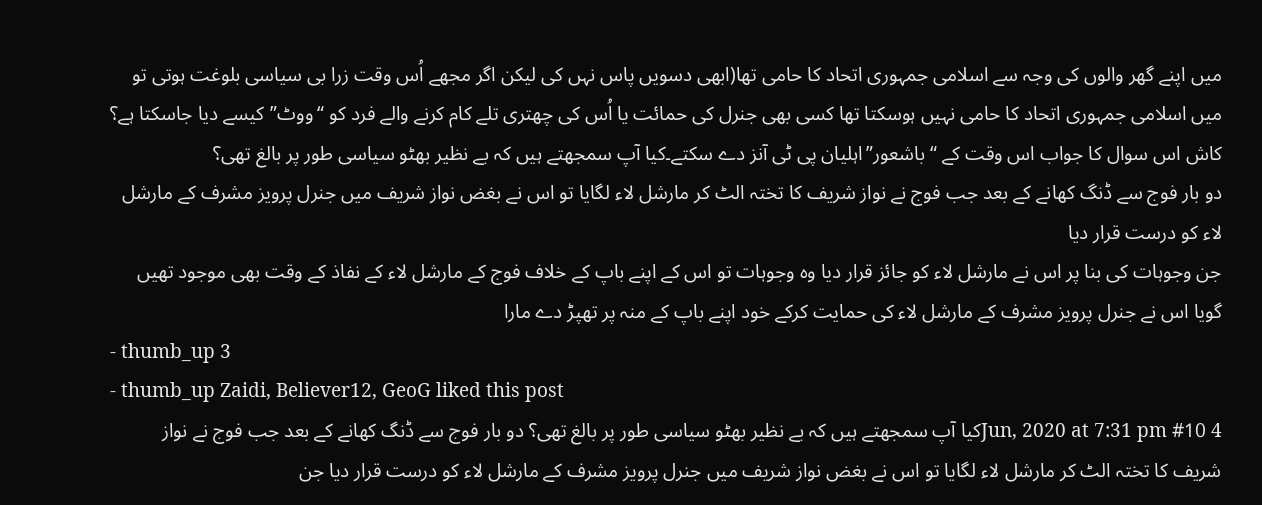میں اپنے گھر والوں کی وجہ سے اسلامی جمہوری اتحاد کا حامی تھا(ابھی دسویں پاس نہں کی لیکن اگر مجھے اُس وقت زرا بی سیاسی بلوغت ہوتی تو میں اسلامی جمہوری اتحاد کا حامی نہیں ہوسکتا تھا کسی بھی جنرل کی حمائت یا اُس کی چھتری تلے کام کرنے والے فرد کو “ووٹ”کیسے دیا جاسکتا ہے؟ کاش اس سوال کا جواب اس وقت کے “باشعور”اہلیان پی ٹی آنز دے سکتے۔کیا آپ سمجھتے ہیں کہ بے نظیر بھٹو سیاسی طور پر بالغ تھی؟
دو بار فوج سے ڈنگ کھانے کے بعد جب فوج نے نواز شریف کا تختہ الٹ کر مارشل لاء لگایا تو اس نے بغض نواز شریف میں جنرل پرویز مشرف کے مارشل لاء کو درست قرار دیا
جن وجوہات کی بنا پر اس نے مارشل لاء کو جائز قرار دیا وہ وجوہات تو اس کے اپنے باپ کے خلاف فوج کے مارشل لاء کے نفاذ کے وقت بھی موجود تھیں گویا اس نے جنرل پرویز مشرف کے مارشل لاء کی حمایت کرکے خود اپنے باپ کے منہ پر تھپڑ دے مارا
- thumb_up 3
- thumb_up Zaidi, Believer12, GeoG liked this post
4 Jun, 2020 at 7:31 pm #10کیا آپ سمجھتے ہیں کہ بے نظیر بھٹو سیاسی طور پر بالغ تھی؟ دو بار فوج سے ڈنگ کھانے کے بعد جب فوج نے نواز شریف کا تختہ الٹ کر مارشل لاء لگایا تو اس نے بغض نواز شریف میں جنرل پرویز مشرف کے مارشل لاء کو درست قرار دیا جن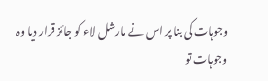وجوہات کی بنا پر اس نے مارشل لاء کو جائز قرار دیا وہ وجوہات تو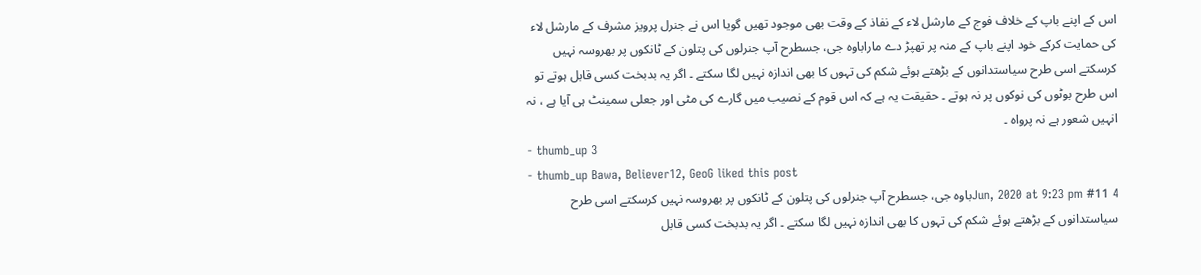اس کے اپنے باپ کے خلاف فوج کے مارشل لاء کے نفاذ کے وقت بھی موجود تھیں گویا اس نے جنرل پرویز مشرف کے مارشل لاء کی حمایت کرکے خود اپنے باپ کے منہ پر تھپڑ دے ماراباوہ جی، جسطرح آپ جنرلوں کی پتلون کے ٹانکوں پر بھروسہ نہیں کرسکتے اسی طرح سیاستدانوں کے بڑھتے ہوئے شکم کی تہوں کا بھی اندازہ نہیں لگا سکتے ۔ اگر یہ بدبخت کسی قابل ہوتے تو اس طرح بوٹوں کی نوکوں پر نہ ہوتے ۔ حقیقت یہ ہے کہ اس قوم کے نصیب میں گارے کی مٹی اور جعلی سمینٹ ہی آیا ہے ، نہ انہیں شعور ہے نہ پرواہ ۔
- thumb_up 3
- thumb_up Bawa, Believer12, GeoG liked this post
4 Jun, 2020 at 9:23 pm #11باوہ جی، جسطرح آپ جنرلوں کی پتلون کے ٹانکوں پر بھروسہ نہیں کرسکتے اسی طرح سیاستدانوں کے بڑھتے ہوئے شکم کی تہوں کا بھی اندازہ نہیں لگا سکتے ۔ اگر یہ بدبخت کسی قابل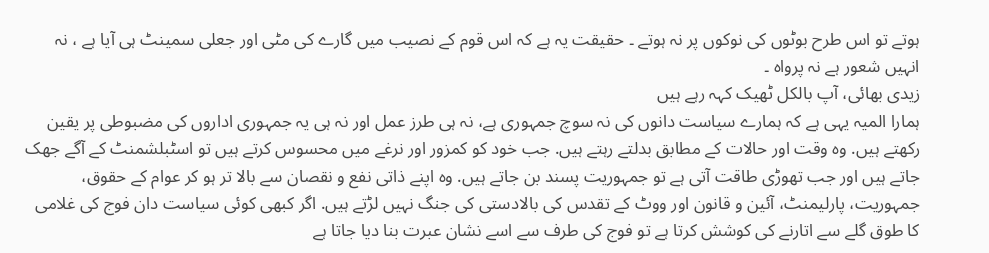ہوتے تو اس طرح بوٹوں کی نوکوں پر نہ ہوتے ۔ حقیقت یہ ہے کہ اس قوم کے نصیب میں گارے کی مٹی اور جعلی سمینٹ ہی آیا ہے ، نہ انہیں شعور ہے نہ پرواہ ۔
زیدی بھائی، آپ بالکل ٹھیک کہہ رہے ہیں
ہمارا المیہ یہی ہے کہ ہمارے سیاست دانوں کی نہ سوچ جمہوری ہے، نہ ہی طرز عمل اور نہ ہی یہ جمہوری اداروں کی مضبوطی پر یقین رکھتے ہیں. وہ وقت اور حالات کے مطابق بدلتے رہتے ہیں. جب خود کو کمزور اور نرغے میں محسوس کرتے ہیں تو اسٹبلشمنٹ کے آگے جھک جاتے ہیں اور جب تھوڑی طاقت آتی ہے تو جمہوریت پسند بن جاتے ہیں. وہ اپنے ذاتی نفع و نقصان سے بالا تر ہو کر عوام کے حقوق، جمہوریت، پارلیمنٹ، آئین و قانون اور ووٹ کے تقدس کی بالادستی کی جنگ نہیں لڑتے ہیں. اگر کبھی کوئی سیاست دان فوج کی غلامی کا طوق گلے سے اتارنے کی کوشش کرتا ہے تو فوج کی طرف سے اسے نشان عبرت بنا دیا جاتا ہے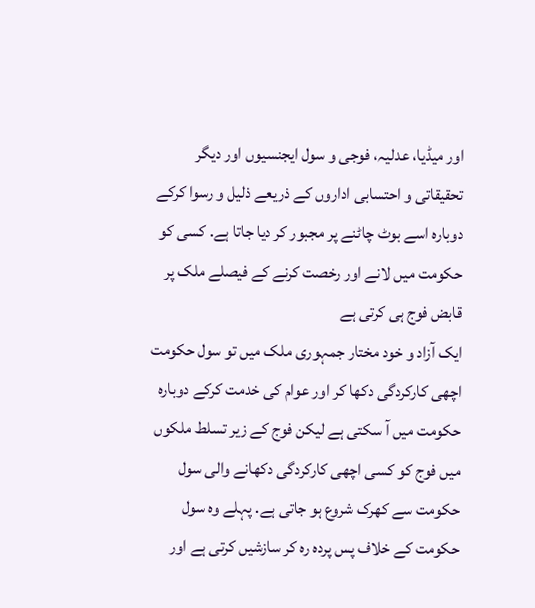اور میڈیا، عدلیہ، فوجی و سول ایجنسیوں اور دیگر تحقیقاتی و احتسابی اداروں کے ذریعے ذلیل و رسوا کرکے دوبارہ اسے بوٹ چاٹنے پر مجبور کر دیا جاتا ہے. کسی کو حکومت میں لانے اور رخصت کرنے کے فیصلے ملک پر قابض فوج ہی کرتی ہے
ایک آزاد و خود مختار جمہوری ملک میں تو سول حکومت اچھی کارکردگی دکھا کر اور عوام کی خدمت کرکے دوبارہ حکومت میں آ سکتی ہے لیکن فوج کے زیر تسلط ملکوں میں فوج کو کسی اچھی کارکردگی دکھانے والی سول حکومت سے کھرک شروع ہو جاتی ہے. پہلے وہ سول حکومت کے خلاف پس پردہ رہ کر سازشیں کرتی ہے اور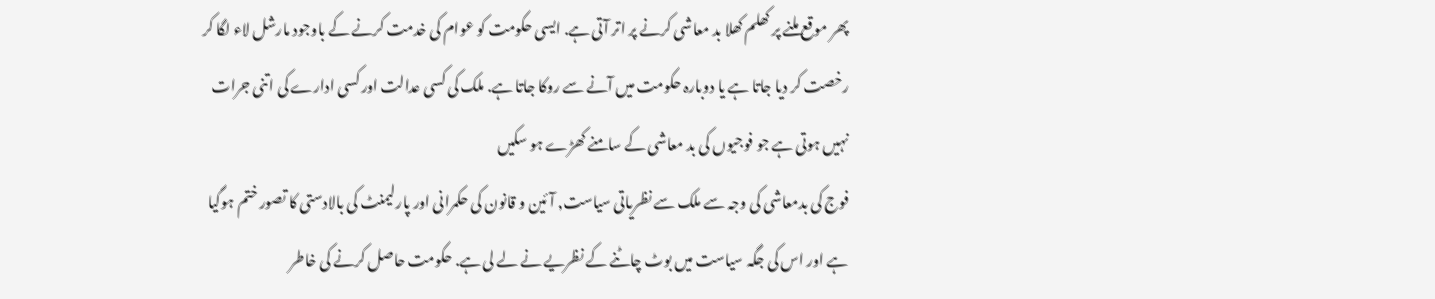پھر موقع ملنے پر کھلم کھلا بد معاشی کرنے پر اتر آتی ہے. ایسی حکومت کو عوام کی خدمت کرنے کے باوجود مارشل لاء لگا کر رخصت کر دیا جاتا ہے یا دوبارہ حکومت میں آنے سے روکا جاتا ہے. ملک کی کسی عدالت اور کسی ادارے کی اتنی جرات نہیں ہوتی ہے جو فوجیوں کی بد معاشی کے سامنے کھڑے ہو سکیں
فوج کی بدمعاشی کی وجہ سے ملک سے نظریاتی سیاست, آئین و قانون کی حکمرانی اور پارلیمنٹ کی بالادستی کا تصور ختم ہوگیا ہے اور اس کی جگہ سیاست میں بوٹ چاٹنے کے نظریے نے لے لی ہے. حکومت حاصل کرنے کی خاطر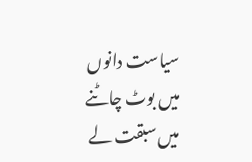سیاست دانوں میں بوٹ چاٹنے میں سبقت لے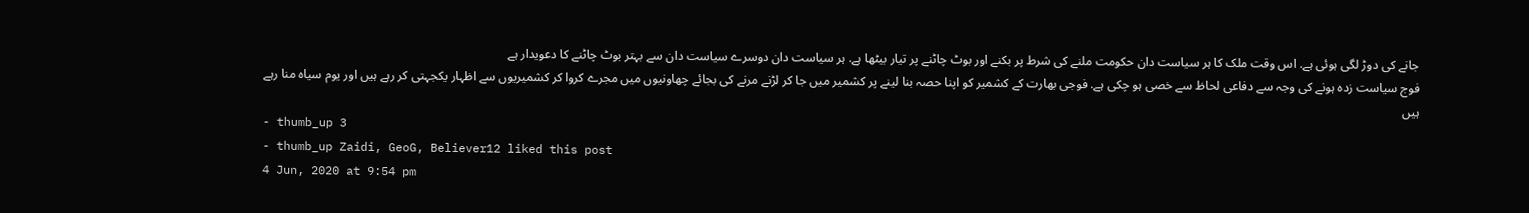جانے کی دوڑ لگی ہوئی ہے. اس وقت ملک کا ہر سیاست دان حکومت ملنے کی شرط پر بکنے اور بوٹ چاٹنے پر تیار بیٹھا ہے. ہر سیاست دان دوسرے سیاست دان سے بہتر بوٹ چاٹنے کا دعویدار ہے
فوج سیاست زدہ ہونے کی وجہ سے دفاعی لحاظ سے خصی ہو چکی ہے. فوجی بھارت کے کشمیر کو اپنا حصہ بنا لینے پر کشمیر میں جا کر لڑنے مرنے کی بجائے چھاونیوں میں مجرے کروا کر کشمیریوں سے اظہار یکجہتی کر رہے ہیں اور یوم سیاہ منا رہے ہیں
- thumb_up 3
- thumb_up Zaidi, GeoG, Believer12 liked this post
4 Jun, 2020 at 9:54 pm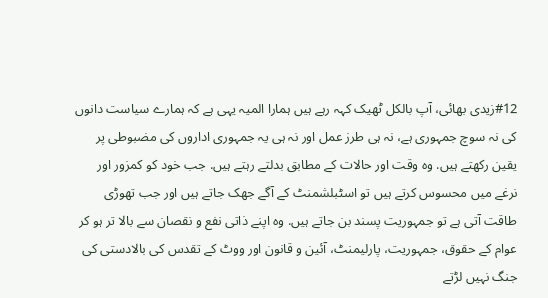#12زیدی بھائی، آپ بالکل ٹھیک کہہ رہے ہیں ہمارا المیہ یہی ہے کہ ہمارے سیاست دانوں کی نہ سوچ جمہوری ہے، نہ ہی طرز عمل اور نہ ہی یہ جمہوری اداروں کی مضبوطی پر یقین رکھتے ہیں. وہ وقت اور حالات کے مطابق بدلتے رہتے ہیں. جب خود کو کمزور اور نرغے میں محسوس کرتے ہیں تو اسٹبلشمنٹ کے آگے جھک جاتے ہیں اور جب تھوڑی طاقت آتی ہے تو جمہوریت پسند بن جاتے ہیں. وہ اپنے ذاتی نفع و نقصان سے بالا تر ہو کر عوام کے حقوق، جمہوریت، پارلیمنٹ، آئین و قانون اور ووٹ کے تقدس کی بالادستی کی جنگ نہیں لڑتے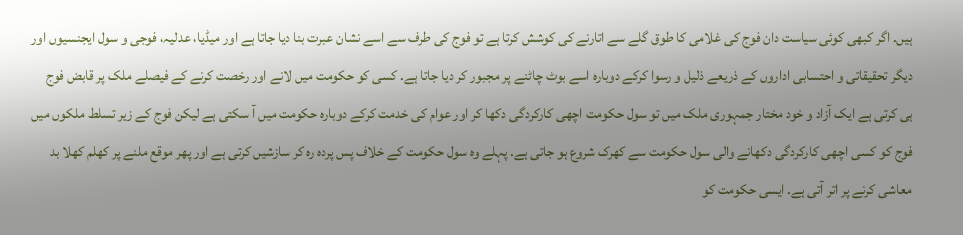ہیں. اگر کبھی کوئی سیاست دان فوج کی غلامی کا طوق گلے سے اتارنے کی کوشش کرتا ہے تو فوج کی طرف سے اسے نشان عبرت بنا دیا جاتا ہے اور میڈیا، عدلیہ، فوجی و سول ایجنسیوں اور دیگر تحقیقاتی و احتسابی اداروں کے ذریعے ذلیل و رسوا کرکے دوبارہ اسے بوٹ چاٹنے پر مجبور کر دیا جاتا ہے. کسی کو حکومت میں لانے اور رخصت کرنے کے فیصلے ملک پر قابض فوج ہی کرتی ہے ایک آزاد و خود مختار جمہوری ملک میں تو سول حکومت اچھی کارکردگی دکھا کر اور عوام کی خدمت کرکے دوبارہ حکومت میں آ سکتی ہے لیکن فوج کے زیر تسلط ملکوں میں فوج کو کسی اچھی کارکردگی دکھانے والی سول حکومت سے کھرک شروع ہو جاتی ہے. پہلے وہ سول حکومت کے خلاف پس پردہ رہ کر سازشیں کرتی ہے اور پھر موقع ملنے پر کھلم کھلا بد معاشی کرنے پر اتر آتی ہے. ایسی حکومت کو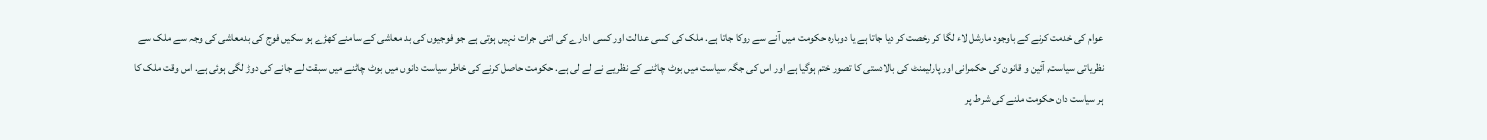عوام کی خدمت کرنے کے باوجود مارشل لاء لگا کر رخصت کر دیا جاتا ہے یا دوبارہ حکومت میں آنے سے روکا جاتا ہے. ملک کی کسی عدالت اور کسی ادارے کی اتنی جرات نہیں ہوتی ہے جو فوجیوں کی بد معاشی کے سامنے کھڑے ہو سکیں فوج کی بدمعاشی کی وجہ سے ملک سے نظریاتی سیاست, آئین و قانون کی حکمرانی اور پارلیمنٹ کی بالادستی کا تصور ختم ہوگیا ہے اور اس کی جگہ سیاست میں بوٹ چاٹنے کے نظریے نے لے لی ہے. حکومت حاصل کرنے کی خاطر سیاست دانوں میں بوٹ چاٹنے میں سبقت لے جانے کی دوڑ لگی ہوئی ہے. اس وقت ملک کا ہر سیاست دان حکومت ملنے کی شرط پر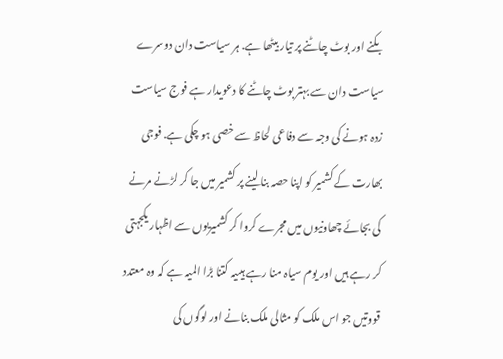بکنے اور بوٹ چاٹنے پر تیار بیٹھا ہے. ہر سیاست دان دوسرے سیاست دان سے بہتر بوٹ چاٹنے کا دعویدار ہے فوج سیاست زدہ ہونے کی وجہ سے دفاعی لحاظ سے خصی ہو چکی ہے. فوجی بھارت کے کشمیر کو اپنا حصہ بنا لینے پر کشمیر میں جا کر لڑنے مرنے کی بجائے چھاونیوں میں مجرے کروا کر کشمیریوں سے اظہار یکجہتی کر رہے ہیں اور یوم سیاہ منا رہے ہیںیہ کتنا بڑا المیہ ہے کہ وہ معتدد قووتیں جو اس ملک کو مثالی ملک بنانے اور لوگوں کی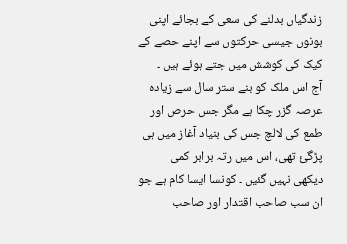زندگیاں بدلنے کی سعی کے بجائے اپنی بونوں جیسی حرکتوں سے اپنے حصے کے کیک کی کوشش میں جتے ہوئے ہیں ۔
آج اس ملک کو بنے ستر سال سے زیادہ عرصہ گزر چکا ہے مگر جس حرص اور طمع کی لالچ جس کی بنیاد آغاز میں ہی پڑگئ تھی، اس میں رتہ برابر کمی دیکھی نہیں گئیں ۔ کونسا ایسا کام ہے جو ان سب صاحب اقتدار اور صاحب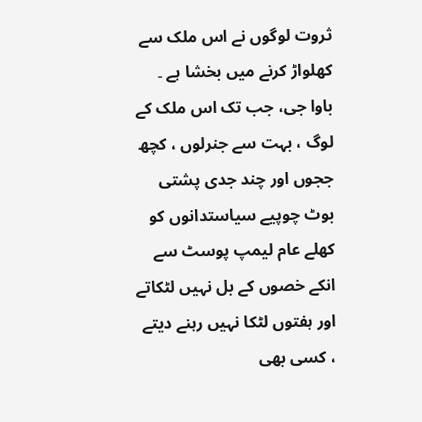ثروت لوگوں نے اس ملک سے کھلواڑ کرنے میں بخشا ہے ۔
باوا جی، جب تک اس ملک کے لوگ ، بہت سے جنرلوں ، کچھ ججوں اور چند جدی پشتی بوٹ چوپیے سیاستدانوں کو کھلے عام لیمپ پوسٹ سے انکے خصوں کے بل نہیں لٹکاتے اور ہفتوں لٹکا نہیں رہنے دیتے ، کسی بھی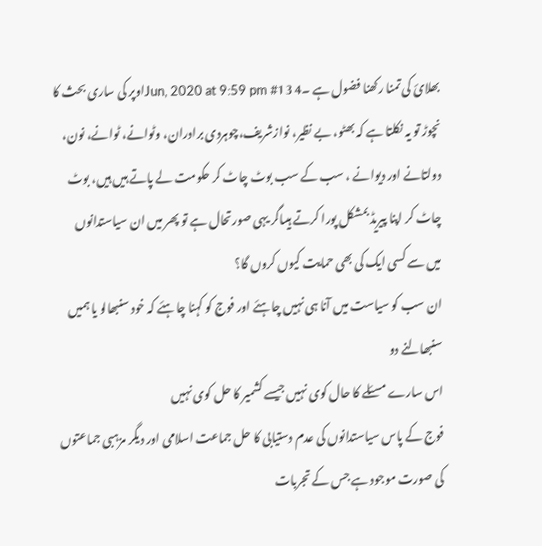بھلائ کی تمنا رکھنا فضول ہے ۔4 Jun, 2020 at 9:59 pm #13اوپر کی ساری بحث کا نچوڑ تو یہ نکلتا ہے کہ بھٹو، بے نظیر، نوازشریف،چوہردی برادران، وٹوانے، ٹوانے، نون، دولتانے اور دیوانے ، سب کے سب بوٹ چاٹ کر حکومت لے پاتے ہیں ہیں، بوٹ چاٹ کر اپنا پیریڈ بمشکل پورا کرتے ہیںاگر یہی صورتحال ہے تو پھر میں ان سیاستدانوں میں سے کسی ایک کی بھی حمایت کیوں کروں گا؟
ان سب کو سیاست میں آنا ہی نہیں چاہئے اور فوج کو کہنا چاہئے کہ خود سنبھالو یا ہمیں سنبھالنے دو
اس سارے مسئلے کا حال کوی نہیں جیسے کشمیر کا حل کوی نہیں
فوج کے پاس سیاستدانوں کی عدم دستیابی کا حل جماعت اسلامی اور دیگر مزہبی جماعتوں کی صورت موجود ہے جس کے تجربات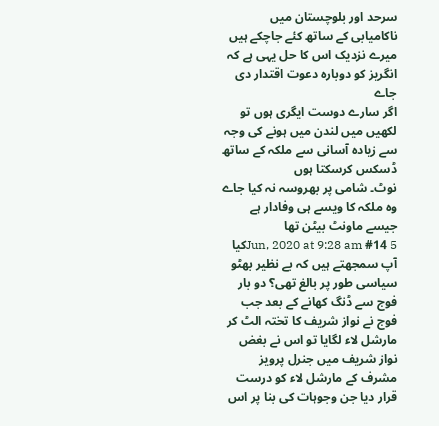سرحد اور بلوچستان میں ناکامیابی کے ساتھ کئے جاچکے ہیں
میرے نزدیک اس کا حل یہی ہے کہ انگریز کو دوبارہ دعوت اقتدار دی جاے
اگر سارے دوست ایگری ہوں تو لکھیں میں لندن میں ہونے کی وجہ سے زیادہ آسانی سے ملکہ کے ساتھ ڈسکس کرسکتا ہوں
نوٹ۔ شامی پر بھروسہ نہ کیا جاے وہ ملکہ کا ویسے ہی وفادار ہے جیسے ماونٹ بیٹن تھا
5 Jun, 2020 at 9:28 am #14کیا آپ سمجھتے ہیں کہ بے نظیر بھٹو سیاسی طور پر بالغ تھی؟ دو بار فوج سے ڈنگ کھانے کے بعد جب فوج نے نواز شریف کا تختہ الٹ کر مارشل لاء لگایا تو اس نے بغض نواز شریف میں جنرل پرویز مشرف کے مارشل لاء کو درست قرار دیا جن وجوہات کی بنا پر اس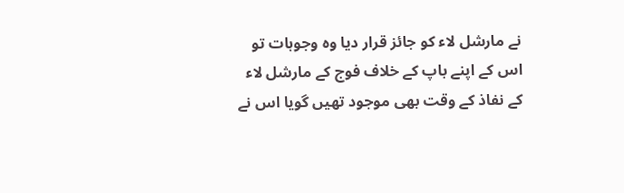نے مارشل لاء کو جائز قرار دیا وہ وجوہات تو اس کے اپنے باپ کے خلاف فوج کے مارشل لاء کے نفاذ کے وقت بھی موجود تھیں گویا اس نے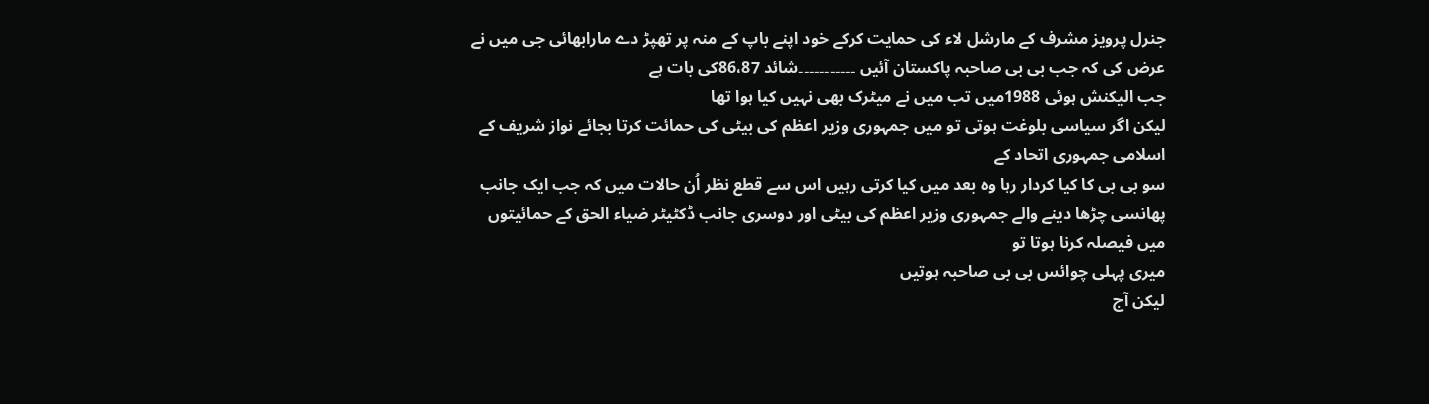جنرل پرویز مشرف کے مارشل لاء کی حمایت کرکے خود اپنے باپ کے منہ پر تھپڑ دے مارابھائی جی میں نے عرض کی کہ جب بی بی صاحبہ پاکستان آئیں ۔۔۔۔۔۔۔۔۔۔۔شائد 86،87کی بات ہے
جب الیکنش ہوئی 1988میں تب میں نے میٹرک بھی نہیں کیا ہوا تھا
لیکن اگر سیاسی بلوغت ہوتی تو میں جمہوری وزیر اعظم کی بیٹی کی حمائت کرتا بجائے نواز شریف کے اسلامی جمہوری اتحاد کے
سو بی بی کا کیا کردار رہا وہ بعد میں کیا کرتی رہیں اس سے قطع نظر اُن حالات میں کہ جب ایک جانب پھانسی چڑھا دینے والے جمہوری وزیر اعظم کی بیٹی اور دوسری جانب ڈکٹیٹر ضیاء الحق کے حمائیتوں میں فیصلہ کرنا ہوتا تو
میری پہلی چوائس بی بی صاحبہ ہوتیں
لیکن آج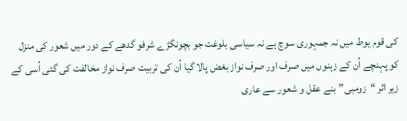کی قوم یوط میں نہ جمہوری سوچ ہے نہ سیاسی بلوغت جو بچونگڑے شرفو گدھے کے دور میں شعور کی منزل کو پہنچے اُن کے زہنوں میں صرف اور صرف نواز بغض پالا گیا اُن کی تربیت صرف نواز مخالفت کی گئی اُسی کے زیر اثر “زومبی”بنے عقل و شعور سے عاری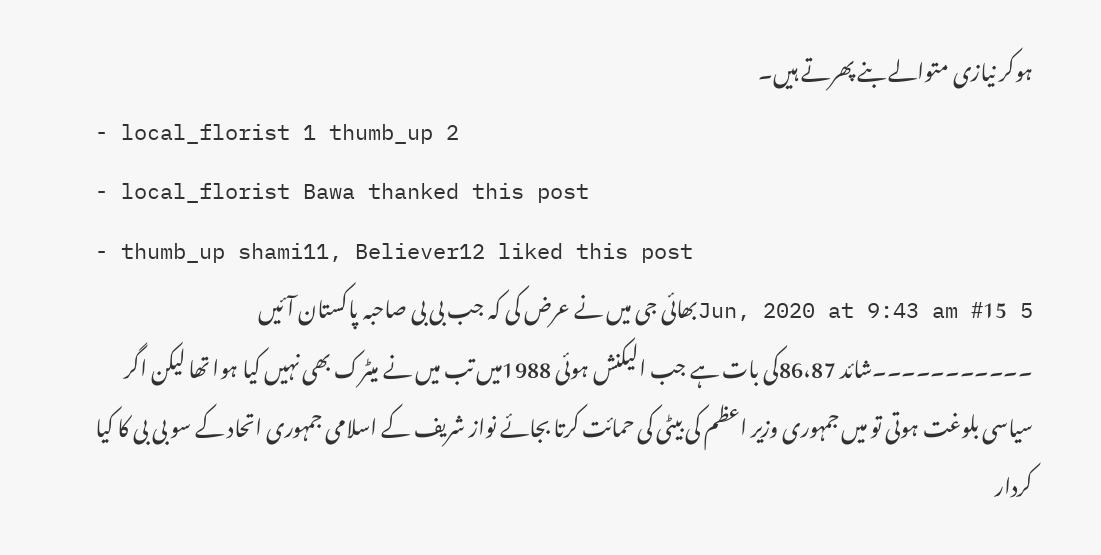ہوکر نیازی متوالے بنے پھرتے ہیں۔
- local_florist 1 thumb_up 2
- local_florist Bawa thanked this post
- thumb_up shami11, Believer12 liked this post
5 Jun, 2020 at 9:43 am #15بھائی جی میں نے عرض کی کہ جب بی بی صاحبہ پاکستان آئیں ۔۔۔۔۔۔۔۔۔۔۔شائد 86،87کی بات ہے جب الیکنش ہوئی 1988میں تب میں نے میٹرک بھی نہیں کیا ہوا تھا لیکن اگر سیاسی بلوغت ہوتی تو میں جمہوری وزیر اعظم کی بیٹی کی حمائت کرتا بجائے نواز شریف کے اسلامی جمہوری اتحاد کے سو بی بی کا کیا کردار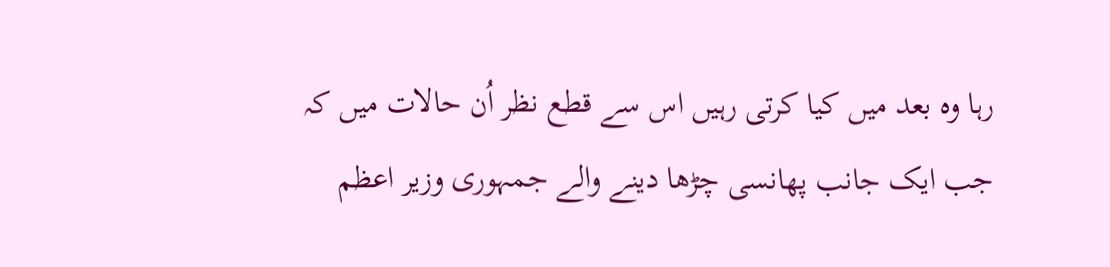رہا وہ بعد میں کیا کرتی رہیں اس سے قطع نظر اُن حالات میں کہ جب ایک جانب پھانسی چڑھا دینے والے جمہوری وزیر اعظم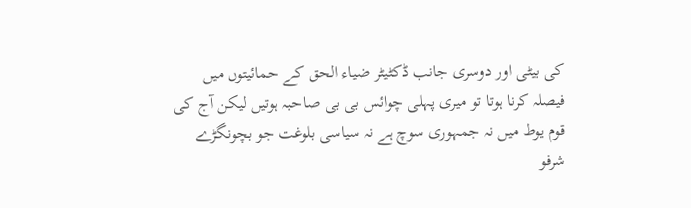کی بیٹی اور دوسری جانب ڈکٹیٹر ضیاء الحق کے حمائیتوں میں فیصلہ کرنا ہوتا تو میری پہلی چوائس بی بی صاحبہ ہوتیں لیکن آج کی قوم یوط میں نہ جمہوری سوچ ہے نہ سیاسی بلوغت جو بچونگڑے شرفو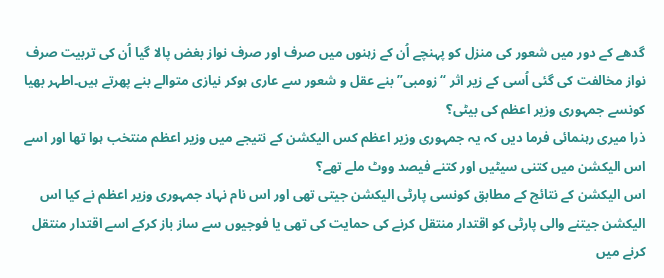گدھے کے دور میں شعور کی منزل کو پہنچے اُن کے زہنوں میں صرف اور صرف نواز بغض پالا گیا اُن کی تربیت صرف نواز مخالفت کی گئی اُسی کے زیر اثر “زومبی”بنے عقل و شعور سے عاری ہوکر نیازی متوالے بنے پھرتے ہیں۔اطہر بھیا
کونسے جمہوری وزیر اعظم کی بیٹی؟
ذرا میری رہنمائی فرما دیں کہ یہ جمہوری وزیر اعظم کس الیکشن کے نتیجے میں وزیر اعظم منتخب ہوا تھا اور اسے اس الیکشن میں کتنی سیٹیں اور کتنے فیصد ووٹ ملے تھے؟
اس الیکشن کے نتائج کے مطابق کونسی پارٹی الیکشن جیتی تھی اور اس نام نہاد جمہوری وزیر اعظم نے کیا اس الیکشن جیتنے والی پارٹی کو اقتدار منتقل کرنے کی حمایت کی تھی یا فوجیوں سے ساز باز کرکے اسے اقتدار منتقل کرنے میں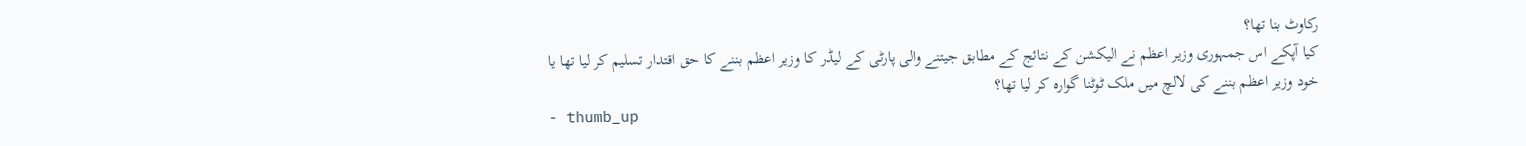رکاوٹ بنا تھا؟
کیا آپکے اس جمہوری وزیر اعظم نے الیکشن کے نتائج کے مطابق جیتنے والی پارٹی کے لیڈر کا وزیر اعظم بننے کا حق اقتدار تسلیم کر لیا تھا یا خود وزیر اعظم بننے کی لالچ میں ملک ٹوٹنا گوارہ کر لیا تھا؟
- thumb_up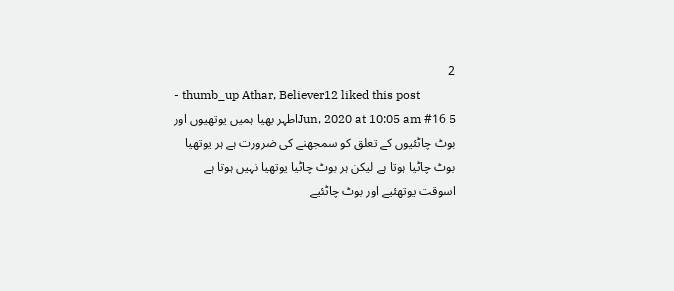2
- thumb_up Athar, Believer12 liked this post
5 Jun, 2020 at 10:05 am #16اطہر بھیا ہمیں یوتھیوں اور بوٹ چاٹئیوں کے تعلق کو سمجھنے کی ضرورت ہے ہر یوتھیا بوٹ چاٹیا ہوتا ہے لیکن ہر بوٹ چاٹیا یوتھیا نہیں ہوتا ہے اسوقت یوتھئیے اور بوٹ چاٹئیے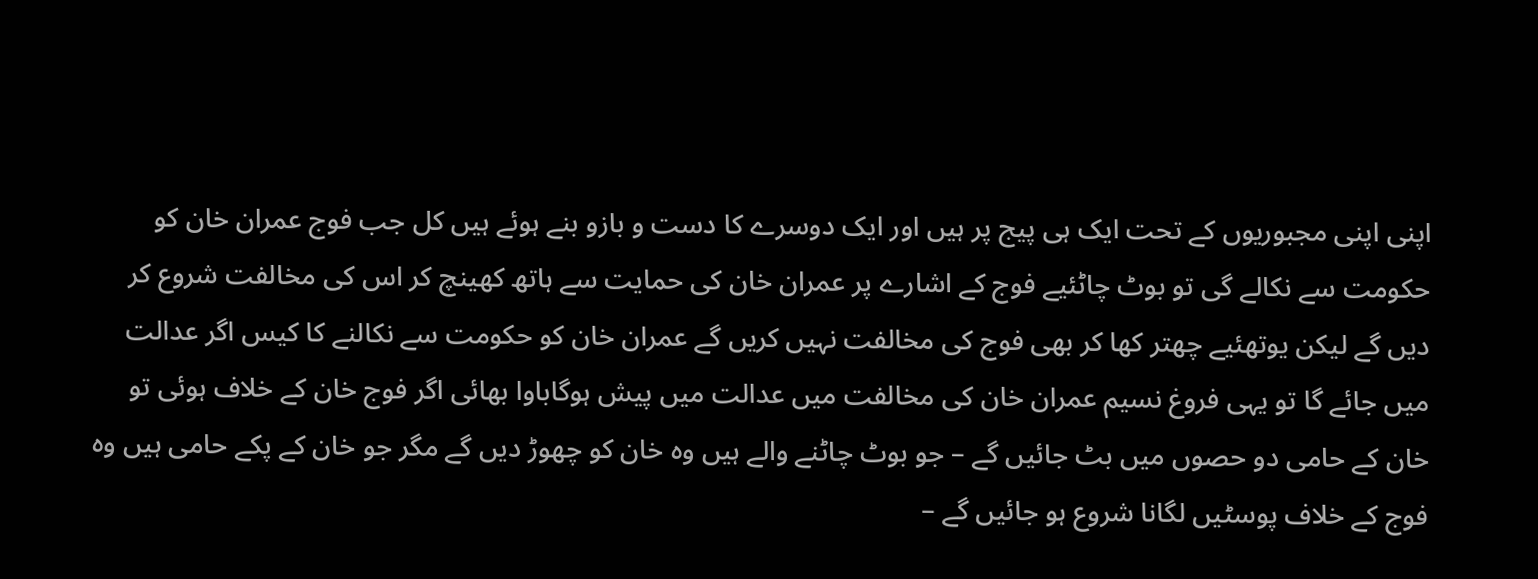اپنی اپنی مجبوریوں کے تحت ایک ہی پیج پر ہیں اور ایک دوسرے کا دست و بازو بنے ہوئے ہیں کل جب فوج عمران خان کو حکومت سے نکالے گی تو بوٹ چاٹئیے فوج کے اشارے پر عمران خان کی حمایت سے ہاتھ کھینچ کر اس کی مخالفت شروع کر دیں گے لیکن یوتھئیے چھتر کھا کر بھی فوج کی مخالفت نہیں کریں گے عمران خان کو حکومت سے نکالنے کا کیس اگر عدالت میں جائے گا تو یہی فروغ نسیم عمران خان کی مخالفت میں عدالت میں پیش ہوگاباوا بھائی اگر فوج خان کے خلاف ہوئی تو خان کے حامی دو حصوں میں بٹ جائیں گے – جو بوٹ چاٹنے والے ہیں وہ خان کو چھوڑ دیں گے مگر جو خان کے پکے حامی ہیں وہ فوج کے خلاف پوسٹیں لگانا شروع ہو جائیں گے –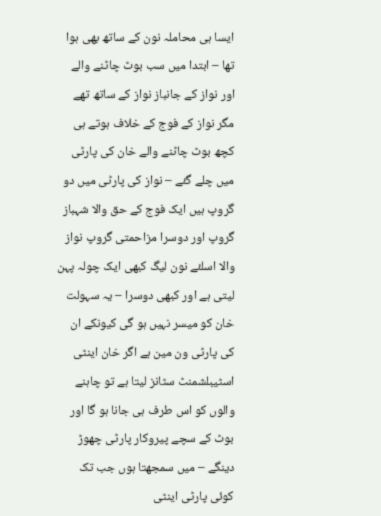ایسا ہی محاملہ نون کے ساتھ بھی ہوا تھا – ابتدا میں سب بوٹ چاٹنے والے اور نواز کے جانباز نواز کے ساتھ تھے مگر نواز کے فوج کے خلاف ہوتے ہی کچھ بوٹ چاٹنے والے خان کی پارٹی میں چلے گئے – نواز کی پارٹی میں دو گروپ ہیں ایک فوج کے حق والا شہباز گروپ اور دوسرا مزاحمتی گروپ نواز والا اسلئے نون لیگ کبھی ایک چولہ پہن لیتی ہے اور کبھی دوسرا – یہ سہولت خان کو میسر نہیں ہو گی کیونکے ان کی پارٹی ون مین ہے اگر خان اینٹی اسٹیبلشمنٹ سٹانز لیتا ہے تو چاہنے والوں کو اس طرف ہی جانا ہو گا اور بوٹ کے سچے پیروکار پارٹی چھوڑ دینگے – میں سمجھتا ہوں جب تک کوئی پارٹی اینٹی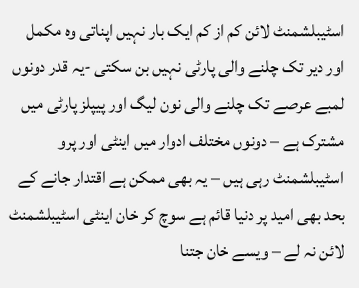اسٹیبلشمنٹ لائن کم از کم ایک بار نہیں اپناتی وہ مکمل اور دیر تک چلنے والی پارٹی نہیں بن سکتی -یہ قدر دونوں لمبے عرصے تک چلنے والی نون لیگ اور پیپلز پارٹی میں مشترک ہے – دونوں مختلف ادوار میں اینٹی اور پرو اسٹیبلشمنٹ رہی ہیں – یہ بھی ممکن ہے اقتدار جانے کے بحد بھی امید پر دنیا قائم ہے سوچ کر خان اینٹی اسٹیبلشمنٹ لائن نہ لے – ویسے خان جتنا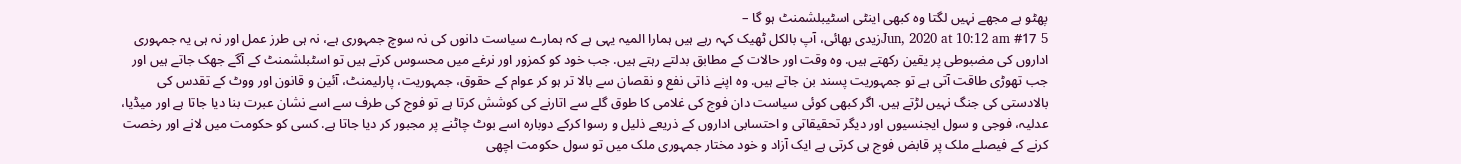پھٹو ہے مجھے نہیں لگتا وہ کبھی اینٹی اسٹیبلشمنٹ ہو گا –
5 Jun, 2020 at 10:12 am #17زیدی بھائی، آپ بالکل ٹھیک کہہ رہے ہیں ہمارا المیہ یہی ہے کہ ہمارے سیاست دانوں کی نہ سوچ جمہوری ہے، نہ ہی طرز عمل اور نہ ہی یہ جمہوری اداروں کی مضبوطی پر یقین رکھتے ہیں. وہ وقت اور حالات کے مطابق بدلتے رہتے ہیں. جب خود کو کمزور اور نرغے میں محسوس کرتے ہیں تو اسٹبلشمنٹ کے آگے جھک جاتے ہیں اور جب تھوڑی طاقت آتی ہے تو جمہوریت پسند بن جاتے ہیں. وہ اپنے ذاتی نفع و نقصان سے بالا تر ہو کر عوام کے حقوق، جمہوریت، پارلیمنٹ، آئین و قانون اور ووٹ کے تقدس کی بالادستی کی جنگ نہیں لڑتے ہیں. اگر کبھی کوئی سیاست دان فوج کی غلامی کا طوق گلے سے اتارنے کی کوشش کرتا ہے تو فوج کی طرف سے اسے نشان عبرت بنا دیا جاتا ہے اور میڈیا، عدلیہ، فوجی و سول ایجنسیوں اور دیگر تحقیقاتی و احتسابی اداروں کے ذریعے ذلیل و رسوا کرکے دوبارہ اسے بوٹ چاٹنے پر مجبور کر دیا جاتا ہے. کسی کو حکومت میں لانے اور رخصت کرنے کے فیصلے ملک پر قابض فوج ہی کرتی ہے ایک آزاد و خود مختار جمہوری ملک میں تو سول حکومت اچھی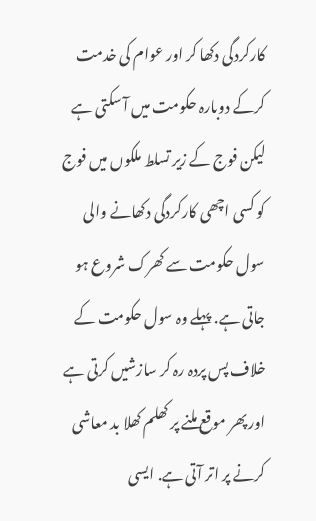کارکردگی دکھا کر اور عوام کی خدمت کرکے دوبارہ حکومت میں آ سکتی ہے لیکن فوج کے زیر تسلط ملکوں میں فوج کو کسی اچھی کارکردگی دکھانے والی سول حکومت سے کھرک شروع ہو جاتی ہے. پہلے وہ سول حکومت کے خلاف پس پردہ رہ کر سازشیں کرتی ہے اور پھر موقع ملنے پر کھلم کھلا بد معاشی کرنے پر اتر آتی ہے. ایسی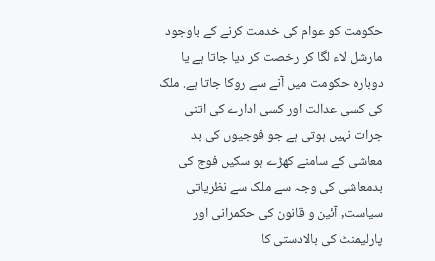حکومت کو عوام کی خدمت کرنے کے باوجود مارشل لاء لگا کر رخصت کر دیا جاتا ہے یا دوبارہ حکومت میں آنے سے روکا جاتا ہے. ملک کی کسی عدالت اور کسی ادارے کی اتنی جرات نہیں ہوتی ہے جو فوجیوں کی بد معاشی کے سامنے کھڑے ہو سکیں فوج کی بدمعاشی کی وجہ سے ملک سے نظریاتی سیاست, آئین و قانون کی حکمرانی اور پارلیمنٹ کی بالادستی کا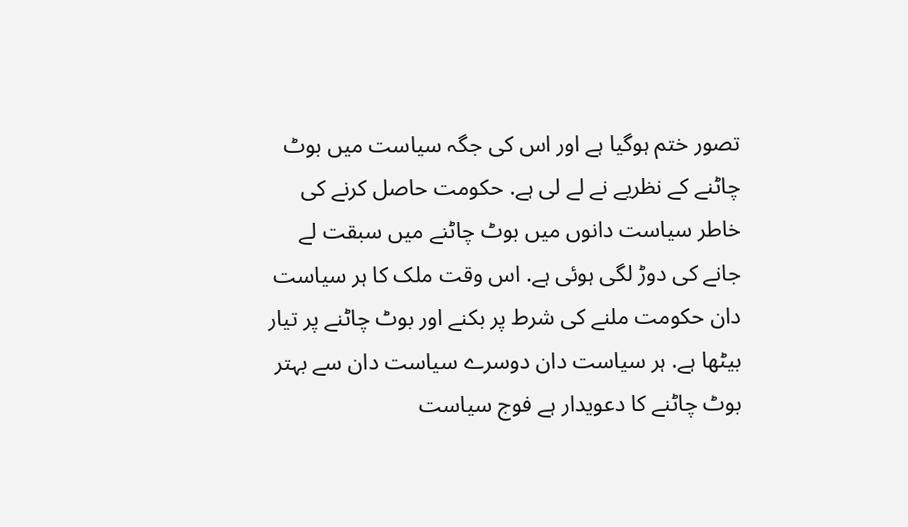تصور ختم ہوگیا ہے اور اس کی جگہ سیاست میں بوٹ چاٹنے کے نظریے نے لے لی ہے. حکومت حاصل کرنے کی خاطر سیاست دانوں میں بوٹ چاٹنے میں سبقت لے جانے کی دوڑ لگی ہوئی ہے. اس وقت ملک کا ہر سیاست دان حکومت ملنے کی شرط پر بکنے اور بوٹ چاٹنے پر تیار بیٹھا ہے. ہر سیاست دان دوسرے سیاست دان سے بہتر بوٹ چاٹنے کا دعویدار ہے فوج سیاست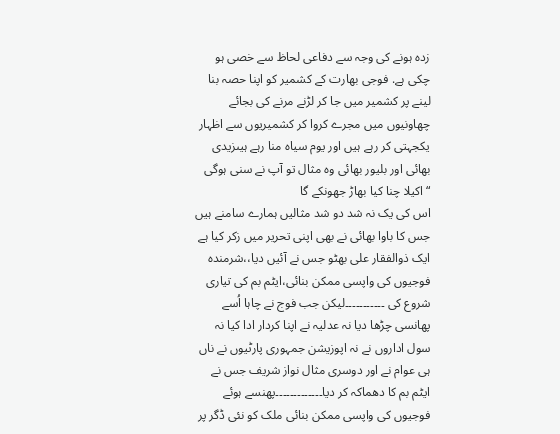زدہ ہونے کی وجہ سے دفاعی لحاظ سے خصی ہو چکی ہے. فوجی بھارت کے کشمیر کو اپنا حصہ بنا لینے پر کشمیر میں جا کر لڑنے مرنے کی بجائے چھاونیوں میں مجرے کروا کر کشمیریوں سے اظہار یکجہتی کر رہے ہیں اور یوم سیاہ منا رہے ہیںزیدی بھائی اور بلیور بھائی وہ مثال تو آپ نے سنی ہوگی “اکیلا چنا کیا بھاڑ جھونکے گا
اس کی یک نہ شد دو شد مثالیں ہمارے سامنے ہیں
جس کا باوا بھائی نے بھی اپنی تحریر میں زکر کیا ہے
ایک ذوالفقار علی بھٹو جس نے آئیں دیا،،شرمندہ فوجیوں کی واپسی ممکن بنائی،ایٹم بم کی تیاری شروع کی ۔۔۔۔۔۔۔۔۔۔۔لیکن جب فوج نے چاہا اُسے پھانسی چڑھا دیا نہ عدلیہ نے اپنا کردار ادا کیا نہ سول اداروں نے نہ اپوزیشن جمہوری پارٹیوں نے ناں ہی عوام نے اور دوسری مثال نواز شریف جس نے ایٹم بم کا دھماکہ کر دیا۔۔۔۔۔۔۔۔۔۔۔۔۔پھنسے ہوئے فوجیوں کی واپسی ممکن بنائی ملک کو نئی ڈگر پر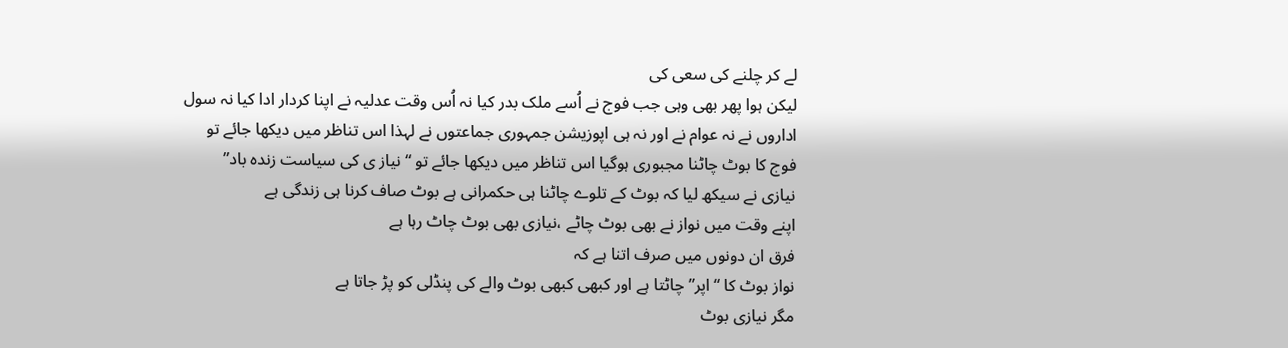لے کر چلنے کی سعی کی
لیکن ہوا پھر بھی وہی جب فوج نے اُسے ملک بدر کیا نہ اُس وقت عدلیہ نے اپنا کردار ادا کیا نہ سول اداروں نے نہ عوام نے اور نہ ہی اپوزیشن جمہوری جماعتوں نے لہذا اس تناظر میں دیکھا جائے تو فوج کا بوٹ چاٹنا مجبوری ہوگیا اس تناظر میں دیکھا جائے تو “نیاز ی کی سیاست زندہ باد”
نیازی نے سیکھ لیا کہ بوٹ کے تلوے چاٹنا ہی حکمرانی ہے بوٹ صاف کرنا ہی زندگی ہے
اپنے وقت میں نواز نے بھی بوٹ چاٹے ،نیازی بھی بوٹ چاٹ رہا ہے
فرق ان دونوں میں صرف اتنا ہے کہ
نواز بوٹ کا “اپر”چاٹتا ہے اور کبھی کبھی بوٹ والے کی پنڈلی کو پڑ جاتا ہے
مگر نیازی بوٹ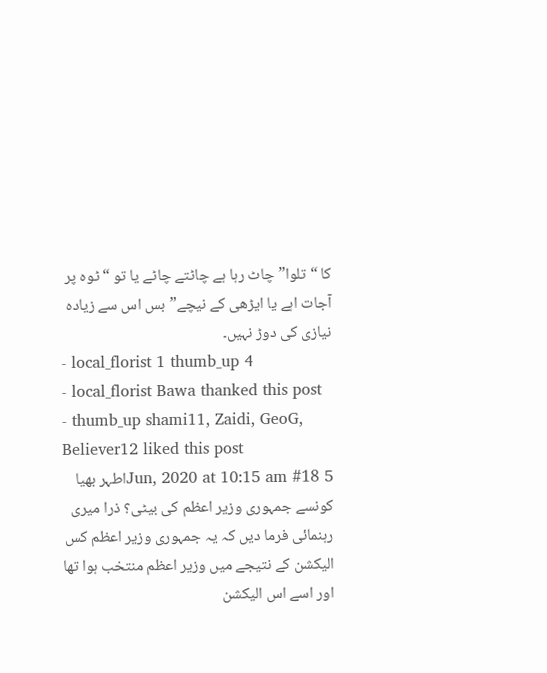کا “تلوا”چاٹ رہا ہے چاٹتے چاٹے یا تو “ٹوہ پر آجات اہے یا ایڑھی کے نیچے”بس اس سے زیادہ نیازی کی دوڑ نہیں۔
- local_florist 1 thumb_up 4
- local_florist Bawa thanked this post
- thumb_up shami11, Zaidi, GeoG, Believer12 liked this post
5 Jun, 2020 at 10:15 am #18اطہر بھیا کونسے جمہوری وزیر اعظم کی بیٹی؟ ذرا میری رہنمائی فرما دیں کہ یہ جمہوری وزیر اعظم کس الیکشن کے نتیجے میں وزیر اعظم منتخب ہوا تھا اور اسے اس الیکشن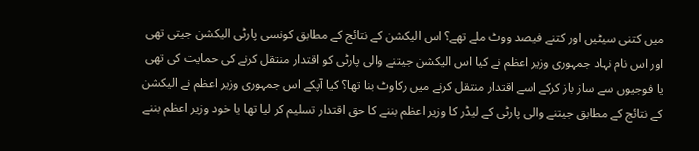میں کتنی سیٹیں اور کتنے فیصد ووٹ ملے تھے؟ اس الیکشن کے نتائج کے مطابق کونسی پارٹی الیکشن جیتی تھی اور اس نام نہاد جمہوری وزیر اعظم نے کیا اس الیکشن جیتنے والی پارٹی کو اقتدار منتقل کرنے کی حمایت کی تھی یا فوجیوں سے ساز باز کرکے اسے اقتدار منتقل کرنے میں رکاوٹ بنا تھا؟ کیا آپکے اس جمہوری وزیر اعظم نے الیکشن کے نتائج کے مطابق جیتنے والی پارٹی کے لیڈر کا وزیر اعظم بننے کا حق اقتدار تسلیم کر لیا تھا یا خود وزیر اعظم بننے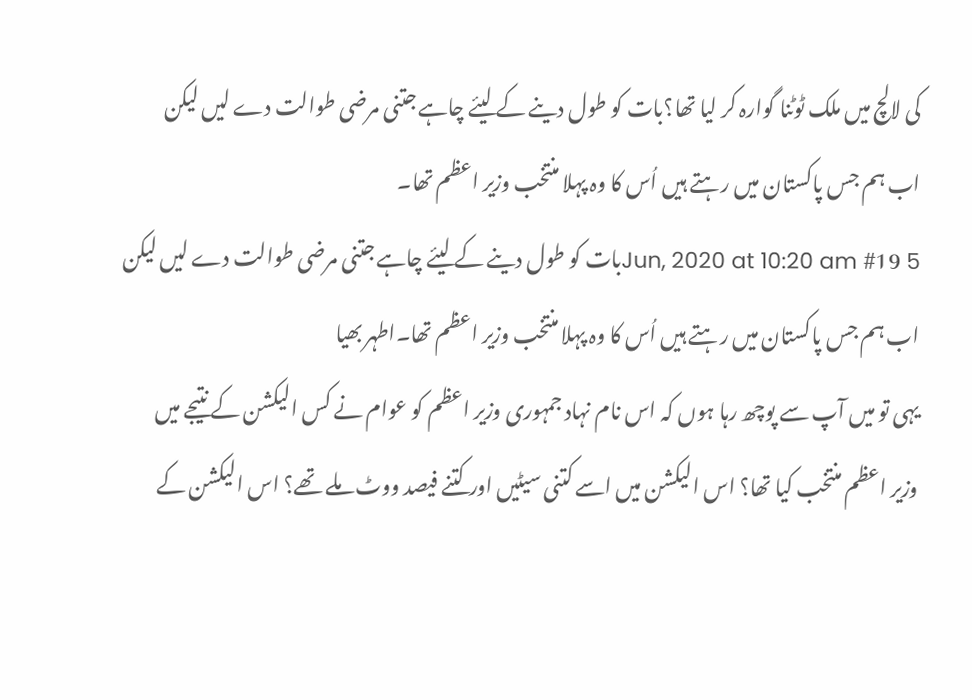کی لالچ میں ملک ٹوٹنا گوارہ کر لیا تھا؟بات کو طول دینے کے لیئے چاہے جتنی مرضی طوالت دے لیں لیکن اب ہم جس پاکستان میں رہتے ہیں اُس کا وہ پہلا منتخب وزیر اعظم تھا۔
5 Jun, 2020 at 10:20 am #19بات کو طول دینے کے لیئے چاہے جتنی مرضی طوالت دے لیں لیکن اب ہم جس پاکستان میں رہتے ہیں اُس کا وہ پہلا منتخب وزیر اعظم تھا۔اطہر بھیا
یہی تو میں آپ سے پوچھ رہا ہوں کہ اس نام نہاد جمہوری وزیر اعظم کو عوام نے کس الیکشن کے نتیجے میں وزیر اعظم منتخب کیا تھا؟ اس الیکشن میں اسے کتنی سیٹیں اور کتنے فیصد ووٹ ملے تھے؟ اس الیکشن کے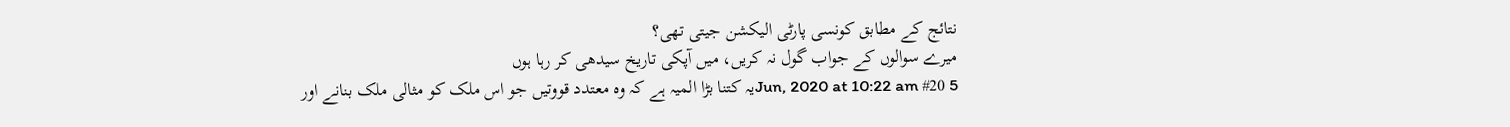نتائج کے مطابق کونسی پارٹی الیکشن جیتی تھی؟
میرے سوالوں کے جواب گول نہ کریں، میں آپکی تاریخ سیدھی کر رہا ہوں
5 Jun, 2020 at 10:22 am #20یہ کتنا بڑا المیہ ہے کہ وہ معتدد قووتیں جو اس ملک کو مثالی ملک بنانے اور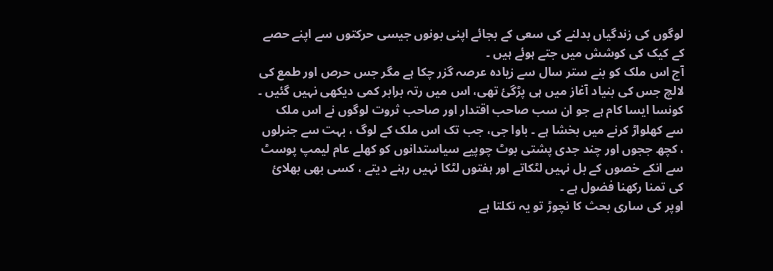لوگوں کی زندگیاں بدلنے کی سعی کے بجائے اپنی بونوں جیسی حرکتوں سے اپنے حصے کے کیک کی کوشش میں جتے ہوئے ہیں ۔
آج اس ملک کو بنے ستر سال سے زیادہ عرصہ گزر چکا ہے مگر جس حرص اور طمع کی لالچ جس کی بنیاد آغاز میں ہی پڑگئ تھی، اس میں رتہ برابر کمی دیکھی نہیں گئیں ۔ کونسا ایسا کام ہے جو ان سب صاحب اقتدار اور صاحب ثروت لوگوں نے اس ملک سے کھلواڑ کرنے میں بخشا ہے ۔ باوا جی، جب تک اس ملک کے لوگ ، بہت سے جنرلوں ، کچھ ججوں اور چند جدی پشتی بوٹ چوپیے سیاستدانوں کو کھلے عام لیمپ پوسٹ سے انکے خصوں کے بل نہیں لٹکاتے اور ہفتوں لٹکا نہیں رہنے دیتے ، کسی بھی بھلائ کی تمنا رکھنا فضول ہے ۔
اوپر کی ساری بحث کا نچوڑ تو یہ نکلتا ہے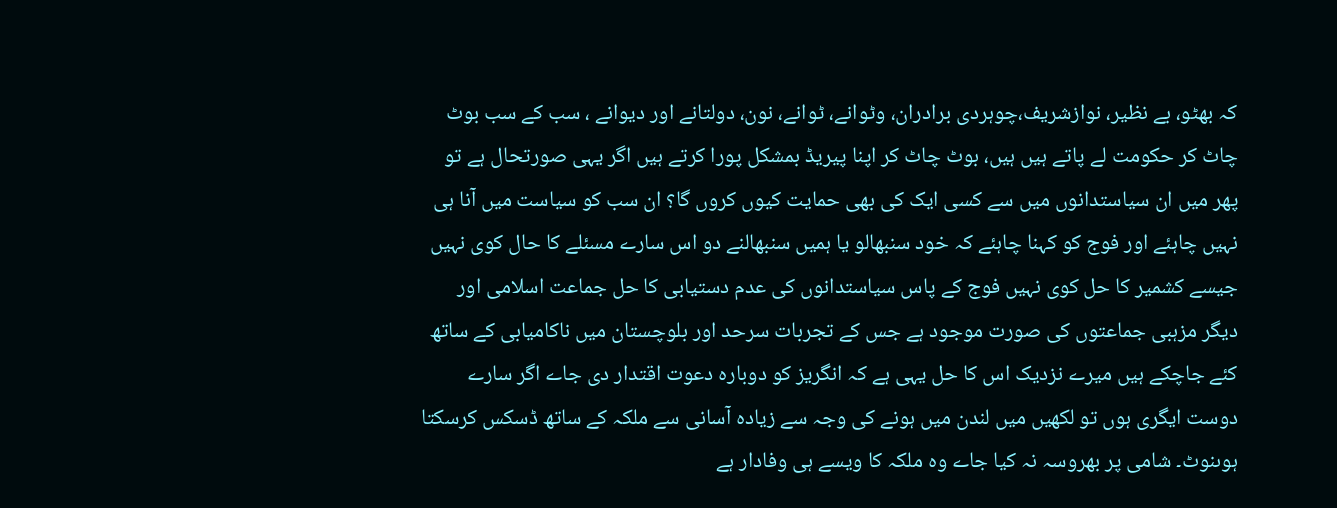کہ بھٹو، بے نظیر، نوازشریف،چوہردی برادران، وٹوانے، ٹوانے، نون، دولتانے اور دیوانے ، سب کے سب بوٹ چاٹ کر حکومت لے پاتے ہیں ہیں، بوٹ چاٹ کر اپنا پیریڈ بمشکل پورا کرتے ہیں اگر یہی صورتحال ہے تو پھر میں ان سیاستدانوں میں سے کسی ایک کی بھی حمایت کیوں کروں گا؟ ان سب کو سیاست میں آنا ہی نہیں چاہئے اور فوج کو کہنا چاہئے کہ خود سنبھالو یا ہمیں سنبھالنے دو اس سارے مسئلے کا حال کوی نہیں جیسے کشمیر کا حل کوی نہیں فوج کے پاس سیاستدانوں کی عدم دستیابی کا حل جماعت اسلامی اور دیگر مزہبی جماعتوں کی صورت موجود ہے جس کے تجربات سرحد اور بلوچستان میں ناکامیابی کے ساتھ کئے جاچکے ہیں میرے نزدیک اس کا حل یہی ہے کہ انگریز کو دوبارہ دعوت اقتدار دی جاے اگر سارے دوست ایگری ہوں تو لکھیں میں لندن میں ہونے کی وجہ سے زیادہ آسانی سے ملکہ کے ساتھ ڈسکس کرسکتا ہوںنوٹ۔ شامی پر بھروسہ نہ کیا جاے وہ ملکہ کا ویسے ہی وفادار ہے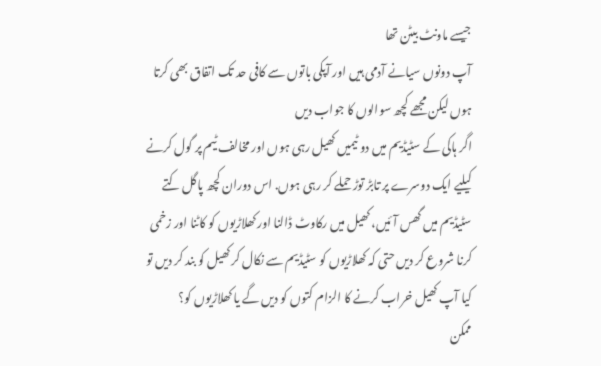جیسے ماونٹ بیٹن تھا
آپ دونوں سیانے آدمی ہیں اور آپکی باتوں سے کافی حد تک اتفاق بھی کرتا ہوں لیکن مجھے کچھ سوالوں کا جواب دیں
اگر ہاکی کے سٹیڈیم میں دو ٹیمیں کھیل رہی ہوں اور مخالف ٹیم پر گول کرنے کیلیے ایک دوسرے پر تابڑ توڑ حملے کر رہی ہوں. اس دوران کچھ پاگل کتے سٹیڈیم میں گھس آئیں، کھیل میں رکاوٹ ڈالنا اور کھلاڑیوں کو کاٹنا اور زخمی کرنا شروع کر دیں حتی کہ کھلاڑیوں کو سٹیڈیم سے نکال کر کھیل کو بند کر دیں تو کیا آپ کھیل خراب کرنے کا الزام کتوں کو دیں گے یا کھلاڑیوں کو؟
ممکن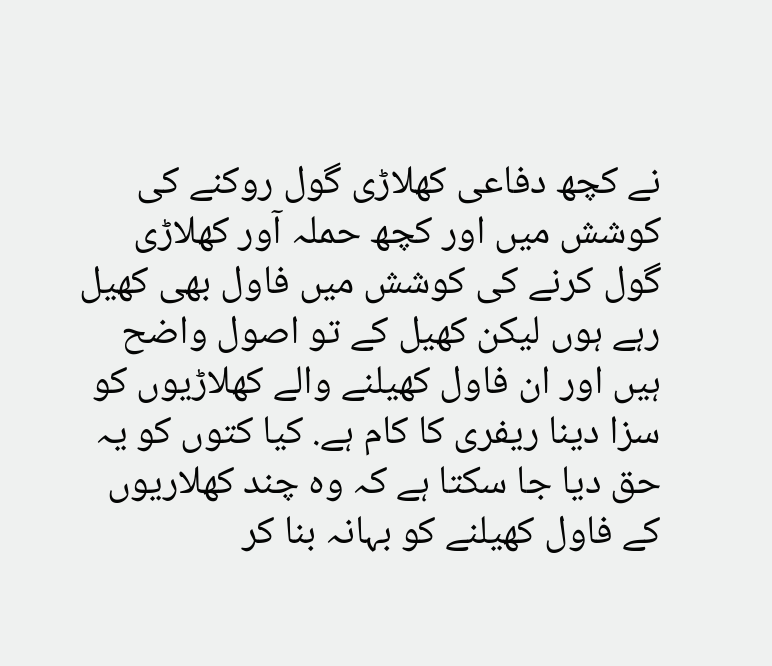نے کچھ دفاعی کھلاڑی گول روکنے کی کوشش میں اور کچھ حملہ آور کھلاڑی گول کرنے کی کوشش میں فاول بھی کھیل رہے ہوں لیکن کھیل کے تو اصول واضح ہیں اور ان فاول کھیلنے والے کھلاڑیوں کو سزا دینا ریفری کا کام ہے. کیا کتوں کو یہ حق دیا جا سکتا ہے کہ وہ چند کھلاریوں کے فاول کھیلنے کو بہانہ بنا کر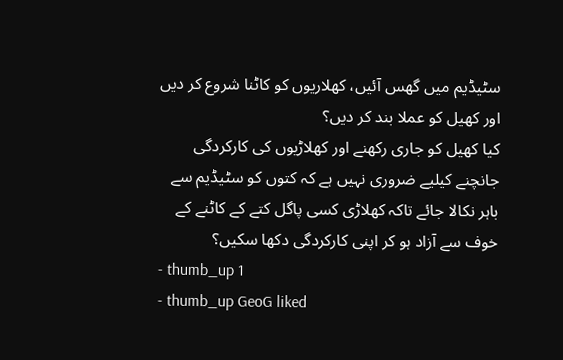سٹیڈیم میں گھس آئیں، کھلاریوں کو کاٹنا شروع کر دیں اور کھیل کو عملا بند کر دیں؟
کیا کھیل کو جاری رکھنے اور کھلاڑیوں کی کارکردگی جانچنے کیلیے ضروری نہیں ہے کہ کتوں کو سٹیڈیم سے باہر نکالا جائے تاکہ کھلاڑی کسی پاگل کتے کے کاٹنے کے خوف سے آزاد ہو کر اپنی کارکردگی دکھا سکیں؟
- thumb_up 1
- thumb_up GeoG liked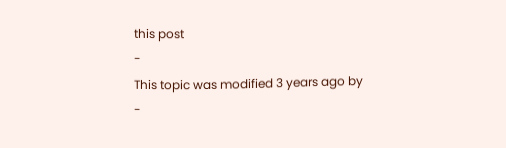this post
-
This topic was modified 3 years ago by
-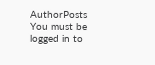AuthorPosts
You must be logged in to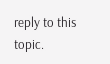reply to this topic.